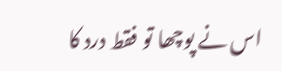اس نے پوچھا تو فقط درد کا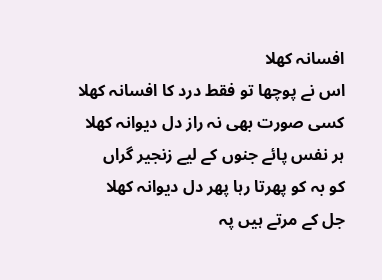افسانہ کھلا
اس نے پوچھا تو فقط درد کا افسانہ کھلا
کسی صورت بھی نہ راز دل دیوانہ کھلا
ہر نفس پائے جنوں کے لیے زنجیر گراں
کو بہ کو پھرتا رہا پھر دل دیوانہ کھلا
جل کے مرتے ہیں پہ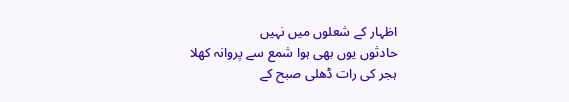اظہار کے شعلوں میں نہیں
حادثوں یوں بھی ہوا شمع سے پروانہ کھلا
ہجر کی رات ڈھلی صبح کے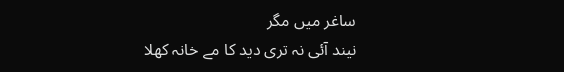ساغر میں مگر
نیند آئی نہ تری دید کا مے خانہ کھلا